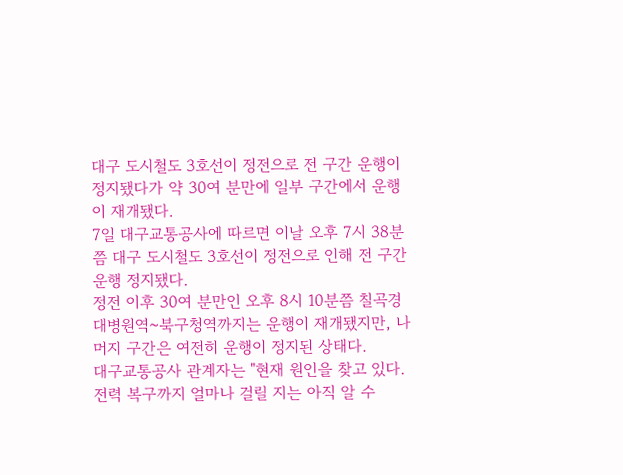대구 도시철도 3호선이 정전으로 전 구간 운행이 정지됐다가 약 30여 분만에 일부 구간에서 운행이 재개됐다.
7일 대구교통공사에 따르면 이날 오후 7시 38분쯤 대구 도시철도 3호선이 정전으로 인해 전 구간 운행 정지됐다.
정전 이후 30여 분만인 오후 8시 10분쯤 칠곡경대병원역~북구청역까지는 운행이 재개됐지만, 나머지 구간은 여전히 운행이 정지된 상태다.
대구교통공사 관계자는 "현재 원인을 찾고 있다. 전력 복구까지 얼마나 걸릴 지는 아직 알 수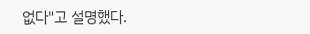없다"고 설명했다.